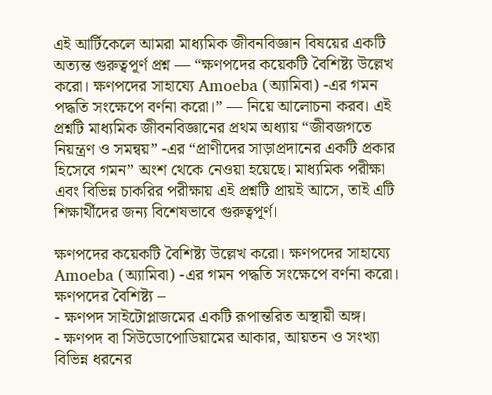এই আর্টিকেলে আমরা মাধ্যমিক জীবনবিজ্ঞান বিষয়ের একটি অত্যন্ত গুরুত্বপূর্ণ প্রশ্ন — “ক্ষণপদের কয়েকটি বৈশিষ্ট্য উল্লেখ করো। ক্ষণপদের সাহায্যে Amoeba (অ্যামিবা) -এর গমন পদ্ধতি সংক্ষেপে বর্ণনা করো।” — নিয়ে আলোচনা করব। এই প্রশ্নটি মাধ্যমিক জীবনবিজ্ঞানের প্রথম অধ্যায় “জীবজগতে নিয়ন্ত্রণ ও সমন্বয়” -এর “প্রাণীদের সাড়াপ্রদানের একটি প্রকার হিসেবে গমন” অংশ থেকে নেওয়া হয়েছে। মাধ্যমিক পরীক্ষা এবং বিভিন্ন চাকরির পরীক্ষায় এই প্রশ্নটি প্রায়ই আসে, তাই এটি শিক্ষার্থীদের জন্য বিশেষভাবে গুরুত্বপূর্ণ।

ক্ষণপদের কয়েকটি বৈশিষ্ট্য উল্লেখ করো। ক্ষণপদের সাহায্যে Amoeba (অ্যামিবা) -এর গমন পদ্ধতি সংক্ষেপে বর্ণনা করো।
ক্ষণপদের বৈশিষ্ট্য –
- ক্ষণপদ সাইটোপ্লাজমের একটি রূপান্তরিত অস্থায়ী অঙ্গ।
- ক্ষণপদ বা সিউডোপোডিয়ামের আকার, আয়তন ও সংখ্যা বিভিন্ন ধরনের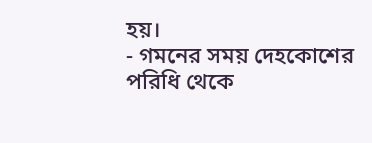হয়।
- গমনের সময় দেহকোশের পরিধি থেকে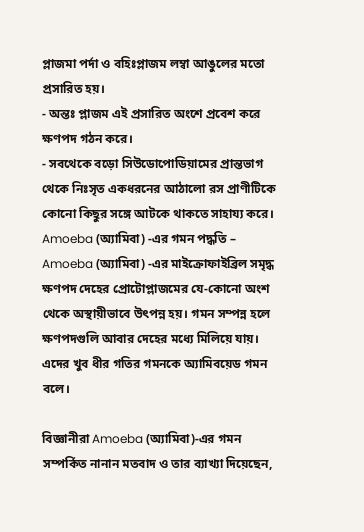প্লাজমা পর্দা ও বহিঃপ্লাজম লম্বা আঙুলের মতো প্রসারিত হয়।
- অন্তঃ প্লাজম এই প্রসারিত অংশে প্রবেশ করে ক্ষণপদ গঠন করে।
- সবথেকে বড়ো সিউডোপোডিয়ামের প্রান্তভাগ থেকে নিঃসৃত একধরনের আঠালো রস প্রাণীটিকে কোনো কিছুর সঙ্গে আটকে থাকতে সাহায্য করে।
Amoeba (অ্যামিবা) -এর গমন পদ্ধতি –
Amoeba (অ্যামিবা) -এর মাইক্রোফাইব্রিল সমৃদ্ধ ক্ষণপদ দেহের প্রোটোপ্লাজমের যে-কোনো অংশ থেকে অস্থায়ীভাবে উৎপন্ন হয়। গমন সম্পন্ন হলে ক্ষণপদগুলি আবার দেহের মধ্যে মিলিয়ে যায়। এদের খুব ধীর গতির গমনকে অ্যামিবয়েড গমন বলে।

বিজ্ঞানীরা Amoeba (অ্যামিবা)-এর গমন সম্পর্কিত নানান মতবাদ ও তার ব্যাখ্যা দিয়েছেন,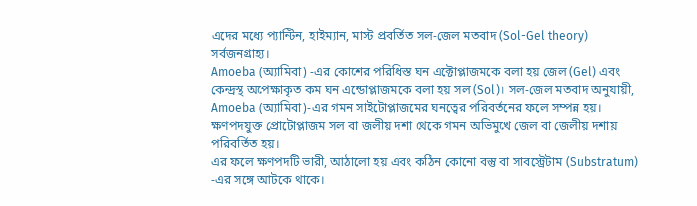এদের মধ্যে প্যান্টিন, হাইম্যান, মাস্ট প্রবর্তিত সল-জেল মতবাদ (Sol-Gel theory) সর্বজনগ্রাহ্য।
Amoeba (অ্যামিবা) -এর কোশের পরিধিস্ত ঘন এক্টোপ্লাজমকে বলা হয় জেল (Gel) এবং কেন্দ্রস্থ অপেক্ষাকৃত কম ঘন এন্ডোপ্লাজমকে বলা হয় সল (Sol)। সল-জেল মতবাদ অনুযায়ী, Amoeba (অ্যামিবা)-এর গমন সাইটোপ্লাজমের ঘনত্বের পরিবর্তনের ফলে সম্পন্ন হয়। ক্ষণপদযুক্ত প্রোটোপ্লাজম সল বা জলীয় দশা থেকে গমন অভিমুখে জেল বা জেলীয় দশায় পরিবর্তিত হয়।
এর ফলে ক্ষণপদটি ভারী, আঠালো হয় এবং কঠিন কোনো বস্তু বা সাবস্ট্রেটাম (Substratum) -এর সঙ্গে আটকে থাকে।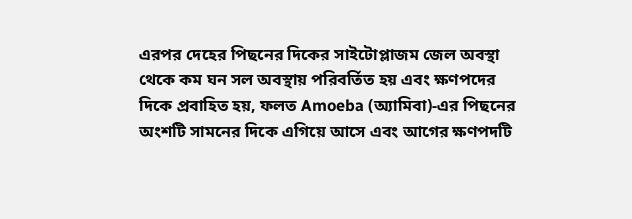এরপর দেহের পিছনের দিকের সাইটোপ্লাজম জেল অবস্থা থেকে কম ঘন সল অবস্থায় পরিবর্তিত হয় এবং ক্ষণপদের দিকে প্রবাহিত হয়, ফলত Amoeba (অ্যামিবা)-এর পিছনের অংশটি সামনের দিকে এগিয়ে আসে এবং আগের ক্ষণপদটি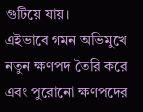গুটিয়ে যায়।
এইভাবে গমন অভিমুখে নতুন ক্ষণপদ তৈরি করে এবং পুরোনো ক্ষণপদের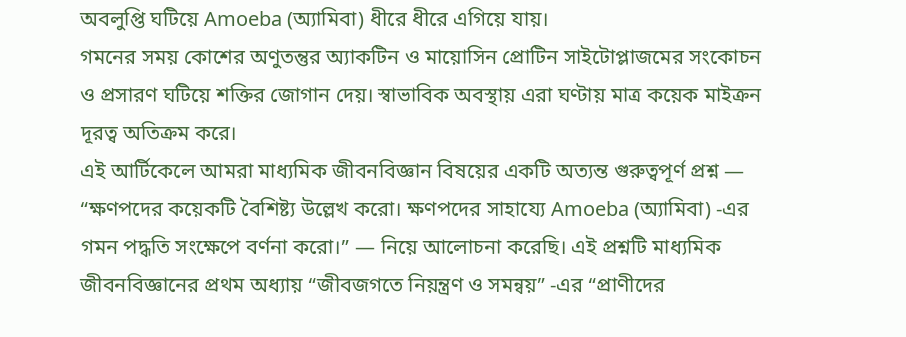অবলুপ্তি ঘটিয়ে Amoeba (অ্যামিবা) ধীরে ধীরে এগিয়ে যায়।
গমনের সময় কোশের অণুতন্তুর অ্যাকটিন ও মায়োসিন প্রোটিন সাইটোপ্লাজমের সংকোচন ও প্রসারণ ঘটিয়ে শক্তির জোগান দেয়। স্বাভাবিক অবস্থায় এরা ঘণ্টায় মাত্র কয়েক মাইক্রন দূরত্ব অতিক্রম করে।
এই আর্টিকেলে আমরা মাধ্যমিক জীবনবিজ্ঞান বিষয়ের একটি অত্যন্ত গুরুত্বপূর্ণ প্রশ্ন — “ক্ষণপদের কয়েকটি বৈশিষ্ট্য উল্লেখ করো। ক্ষণপদের সাহায্যে Amoeba (অ্যামিবা) -এর গমন পদ্ধতি সংক্ষেপে বর্ণনা করো।” — নিয়ে আলোচনা করেছি। এই প্রশ্নটি মাধ্যমিক জীবনবিজ্ঞানের প্রথম অধ্যায় “জীবজগতে নিয়ন্ত্রণ ও সমন্বয়” -এর “প্রাণীদের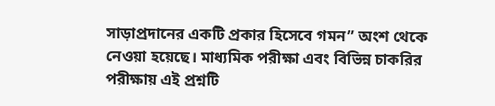সাড়াপ্রদানের একটি প্রকার হিসেবে গমন” অংশ থেকে নেওয়া হয়েছে। মাধ্যমিক পরীক্ষা এবং বিভিন্ন চাকরির পরীক্ষায় এই প্রশ্নটি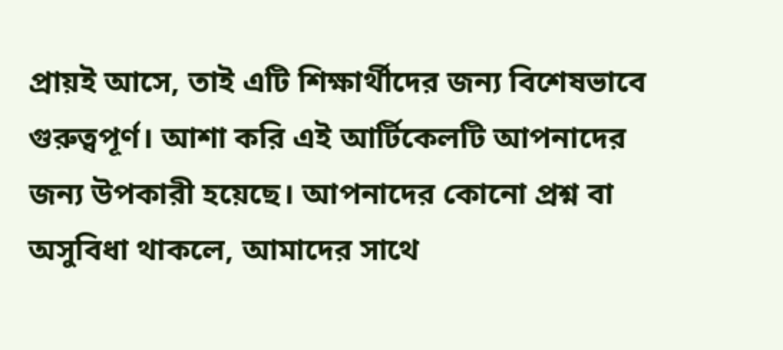প্রায়ই আসে, তাই এটি শিক্ষার্থীদের জন্য বিশেষভাবে গুরুত্বপূর্ণ। আশা করি এই আর্টিকেলটি আপনাদের জন্য উপকারী হয়েছে। আপনাদের কোনো প্রশ্ন বা অসুবিধা থাকলে, আমাদের সাথে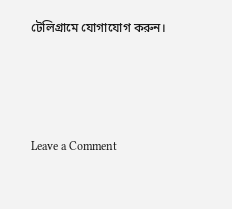টেলিগ্রামে যোগাযোগ করুন।





Leave a Comment